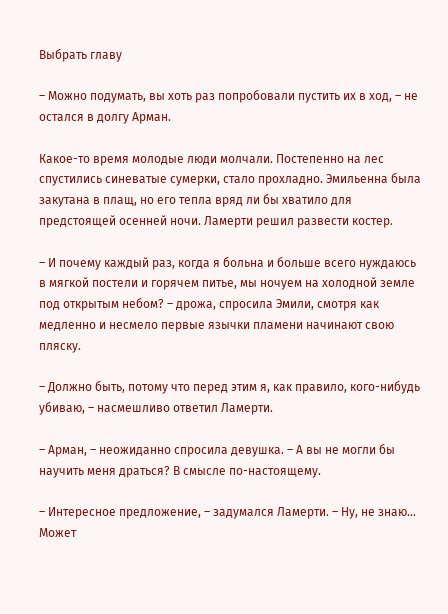Выбрать главу

– Можно подумать, вы хоть раз попробовали пустить их в ход, – не остался в долгу Арман.

Какое-то время молодые люди молчали. Постепенно на лес спустились синеватые сумерки, стало прохладно. Эмильенна была закутана в плащ, но его тепла вряд ли бы хватило для предстоящей осенней ночи. Ламерти решил развести костер.

– И почему каждый раз, когда я больна и больше всего нуждаюсь в мягкой постели и горячем питье, мы ночуем на холодной земле под открытым небом? – дрожа, спросила Эмили, смотря как медленно и несмело первые язычки пламени начинают свою пляску.

– Должно быть, потому что перед этим я, как правило, кого-нибудь убиваю, – насмешливо ответил Ламерти.

– Арман, – неожиданно спросила девушка. – А вы не могли бы научить меня драться? В смысле по-настоящему.

– Интересное предложение, – задумался Ламерти. – Ну, не знаю… Может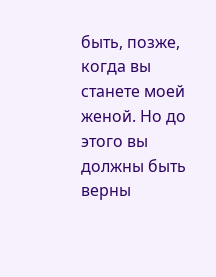быть, позже, когда вы станете моей женой. Но до этого вы должны быть верны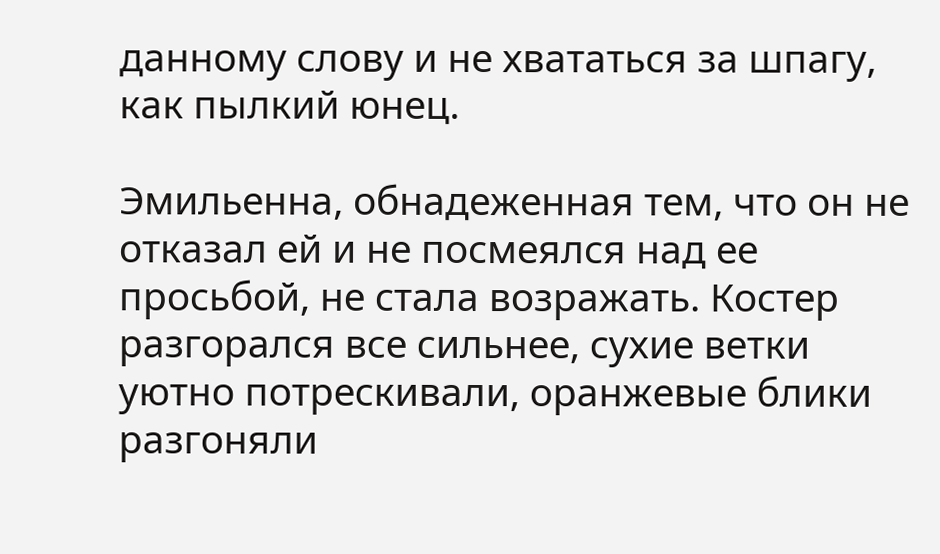данному слову и не хвататься за шпагу, как пылкий юнец.

Эмильенна, обнадеженная тем, что он не отказал ей и не посмеялся над ее просьбой, не стала возражать. Костер разгорался все сильнее, сухие ветки уютно потрескивали, оранжевые блики разгоняли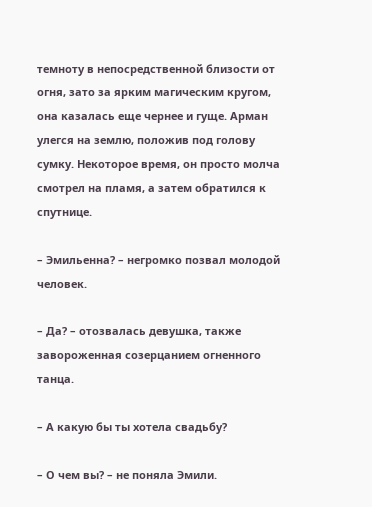темноту в непосредственной близости от огня, зато за ярким магическим кругом, она казалась еще чернее и гуще. Арман улегся на землю, положив под голову сумку. Некоторое время, он просто молча смотрел на пламя, а затем обратился к спутнице.

– Эмильенна? – негромко позвал молодой человек.

– Да? – отозвалась девушка, также завороженная созерцанием огненного танца.

– А какую бы ты хотела свадьбу?

– О чем вы? – не поняла Эмили.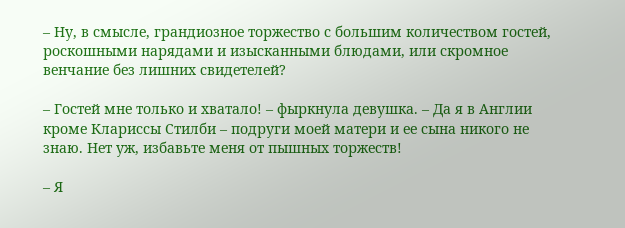– Ну, в смысле, грандиозное торжество с большим количеством гостей, роскошными нарядами и изысканными блюдами, или скромное венчание без лишних свидетелей?

– Гостей мне только и хватало! – фыркнула девушка. – Да я в Англии кроме Клариссы Стилби – подруги моей матери и ее сына никого не знаю. Нет уж, избавьте меня от пышных торжеств!

– Я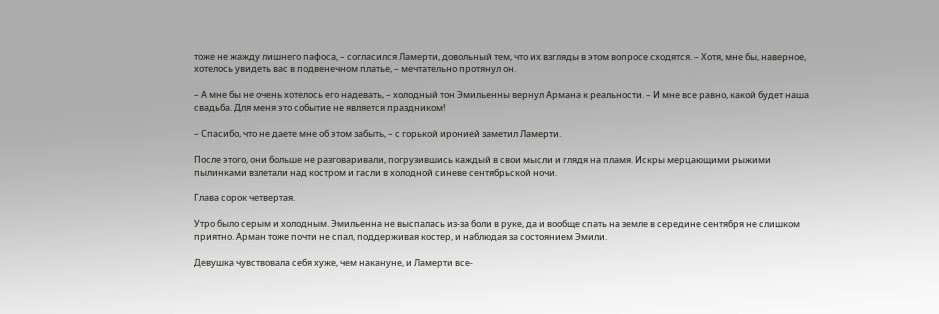тоже не жажду лишнего пафоса, – согласился Ламерти, довольный тем, что их взгляды в этом вопросе сходятся. – Хотя, мне бы, наверное, хотелось увидеть вас в подвенечном платье, – мечтательно протянул он.

– А мне бы не очень хотелось его надевать, – холодный тон Эмильенны вернул Армана к реальности. – И мне все равно, какой будет наша свадьба. Для меня это событие не является праздником!

– Спасибо, что не даете мне об этом забыть, – с горькой иронией заметил Ламерти.

После этого, они больше не разговаривали, погрузившись каждый в свои мысли и глядя на пламя. Искры мерцающими рыжими пылинками взлетали над костром и гасли в холодной синеве сентябрьской ночи.

Глава сорок четвертая.

Утро было серым и холодным. Эмильенна не выспалась из-за боли в руке, да и вообще спать на земле в середине сентября не слишком приятно. Арман тоже почти не спал, поддерживая костер, и наблюдая за состоянием Эмили.

Девушка чувствовала себя хуже, чем накануне, и Ламерти все-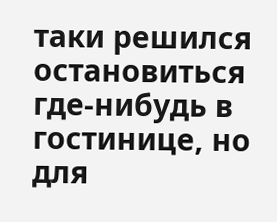таки решился остановиться где-нибудь в гостинице, но для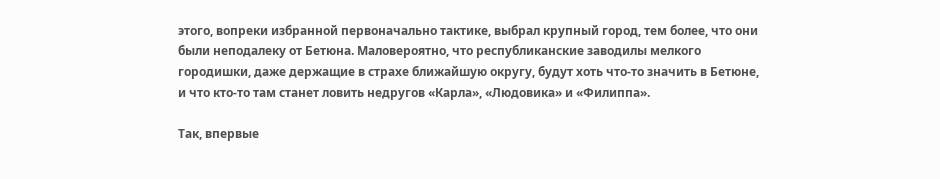этого, вопреки избранной первоначально тактике, выбрал крупный город, тем более, что они были неподалеку от Бетюна. Маловероятно, что республиканские заводилы мелкого городишки, даже держащие в страхе ближайшую округу, будут хоть что-то значить в Бетюне, и что кто-то там станет ловить недругов «Карла», «Людовика» и «Филиппа».

Так, впервые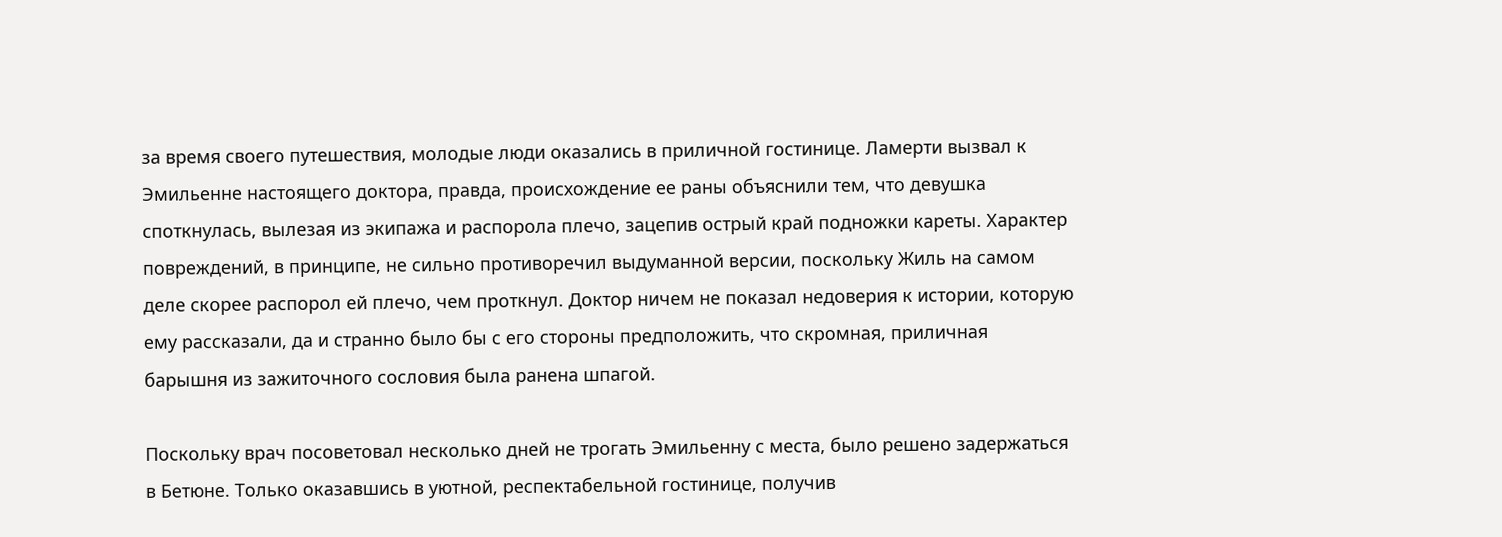за время своего путешествия, молодые люди оказались в приличной гостинице. Ламерти вызвал к Эмильенне настоящего доктора, правда, происхождение ее раны объяснили тем, что девушка споткнулась, вылезая из экипажа и распорола плечо, зацепив острый край подножки кареты. Характер повреждений, в принципе, не сильно противоречил выдуманной версии, поскольку Жиль на самом деле скорее распорол ей плечо, чем проткнул. Доктор ничем не показал недоверия к истории, которую ему рассказали, да и странно было бы с его стороны предположить, что скромная, приличная барышня из зажиточного сословия была ранена шпагой.

Поскольку врач посоветовал несколько дней не трогать Эмильенну с места, было решено задержаться в Бетюне. Только оказавшись в уютной, респектабельной гостинице, получив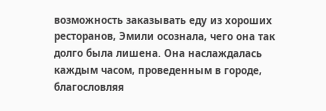возможность заказывать еду из хороших ресторанов, Эмили осознала, чего она так долго была лишена. Она наслаждалась каждым часом, проведенным в городе, благословляя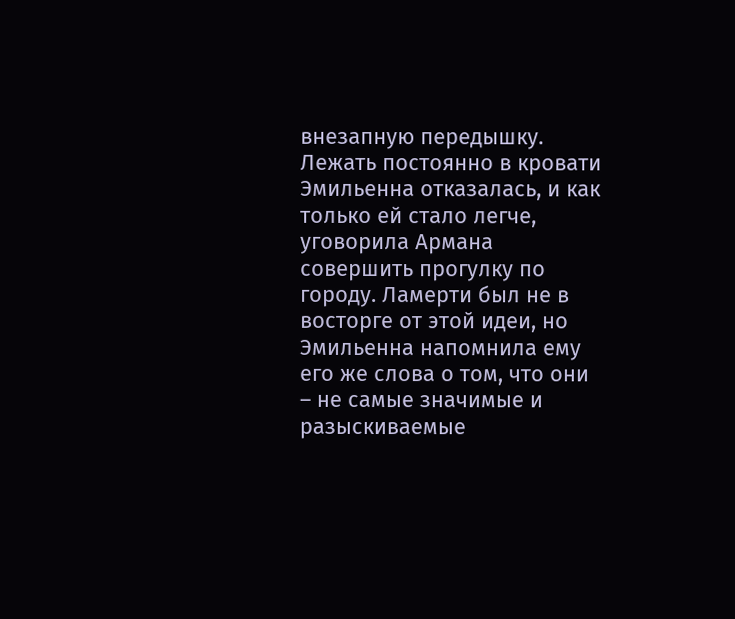внезапную передышку. Лежать постоянно в кровати Эмильенна отказалась, и как только ей стало легче, уговорила Армана совершить прогулку по городу. Ламерти был не в восторге от этой идеи, но Эмильенна напомнила ему его же слова о том, что они – не самые значимые и разыскиваемые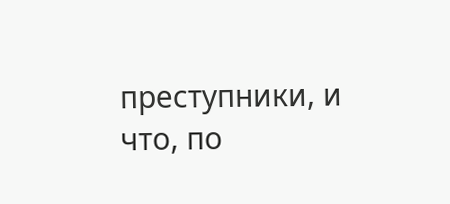преступники, и что, по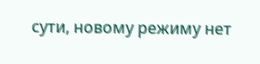сути, новому режиму нет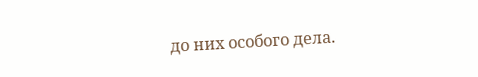до них особого дела.